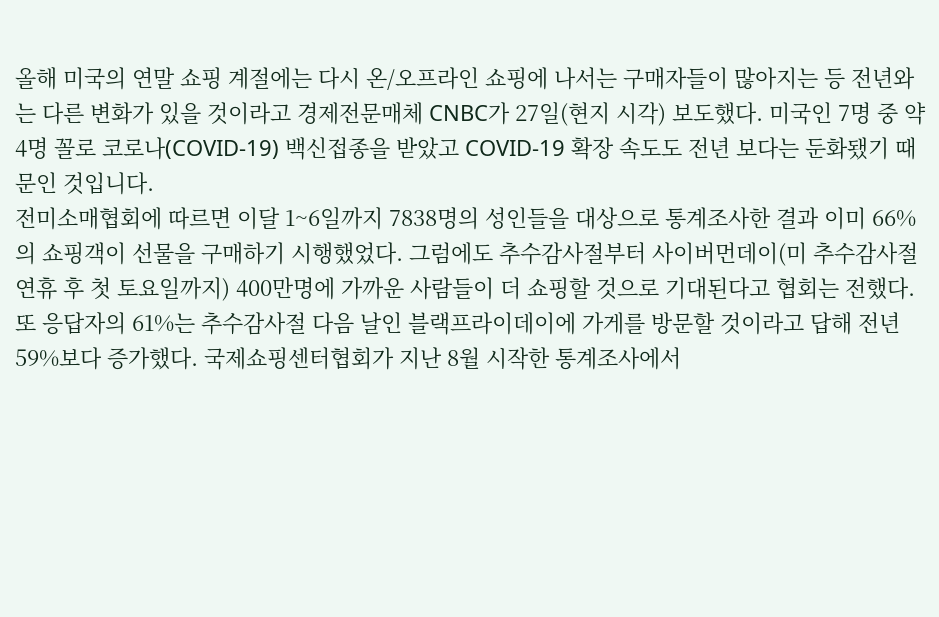올해 미국의 연말 쇼핑 계절에는 다시 온/오프라인 쇼핑에 나서는 구매자들이 많아지는 등 전년와는 다른 변화가 있을 것이라고 경제전문매체 CNBC가 27일(현지 시각) 보도했다. 미국인 7명 중 약 4명 꼴로 코로나(COVID-19) 백신접종을 받았고 COVID-19 확장 속도도 전년 보다는 둔화됐기 때문인 것입니다.
전미소매협회에 따르면 이달 1~6일까지 7838명의 성인들을 대상으로 통계조사한 결과 이미 66%의 쇼핑객이 선물을 구매하기 시행했었다. 그럼에도 추수감사절부터 사이버먼데이(미 추수감사절 연휴 후 첫 토요일까지) 400만명에 가까운 사람들이 더 쇼핑할 것으로 기대된다고 협회는 전했다. 또 응답자의 61%는 추수감사절 다음 날인 블랙프라이데이에 가게를 방문할 것이라고 답해 전년 59%보다 증가했다. 국제쇼핑센터협회가 지난 8월 시작한 통계조사에서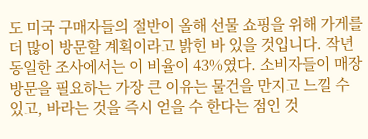도 미국 구매자들의 절반이 올해 선물 쇼핑을 위해 가게를 더 많이 방문할 계획이라고 밝힌 바 있을 것입니다. 작년 동일한 조사에서는 이 비율이 43%였다. 소비자들이 매장 방문을 필요하는 가장 큰 이유는 물건을 만지고 느낄 수 있고, 바라는 것을 즉시 얻을 수 한다는 점인 것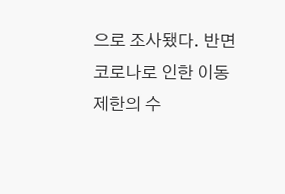으로 조사됐다. 반면 코로나로 인한 이동 제한의 수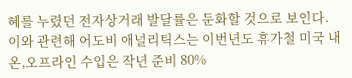혜를 누렸던 전자상거래 발달률은 둔화할 것으로 보인다. 이와 관련해 어도비 애널리틱스는 이번년도 휴가철 미국 내 온,오프라인 수입은 작년 준비 80%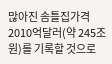많아진 솜틀집가격 2010억달러(약 245조원)를 기록할 것으로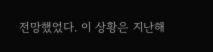전망했었다. 이 상황은 지난해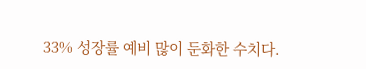33% 성장률 예비 많이 둔화한 수치다.